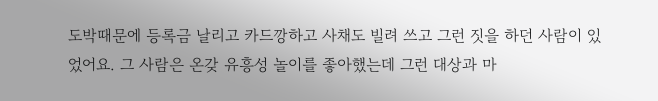도박때문에 등록금 날리고 카드깡하고 사채도 빌려 쓰고 그런 짓을 하던 사람이 있었어요. 그 사람은 온갖 유흥성 놀이를 좋아했는데 그런 대상과 마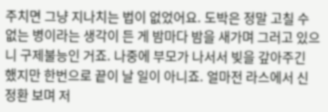주치면 그냥 지나치는 법이 없었어요. 도박은 정말 고칠 수 없는 병이라는 생각이 든 게 밤마다 밤을 새가며 그러고 있으니 구제불능인 거죠. 나중에 부모가 나서서 빚을 갚아주긴 했지만 한번으로 끝이 날 일이 아니죠. 얼마전 라스에서 신정환 보며 저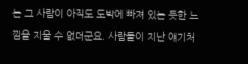는 그 사람이 아직도 도박에 빠져 있는 듯한 느낌을 지울 수 없더군요. 사람들이 지난 얘기처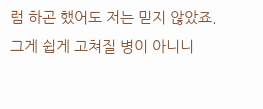럼 하곤 했어도 저는 믿지 않았죠. 그게 쉽게 고쳐질 병이 아니니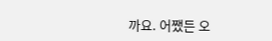까요. 어쨌든 오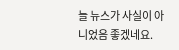늘 뉴스가 사실이 아니었음 좋겠네요.